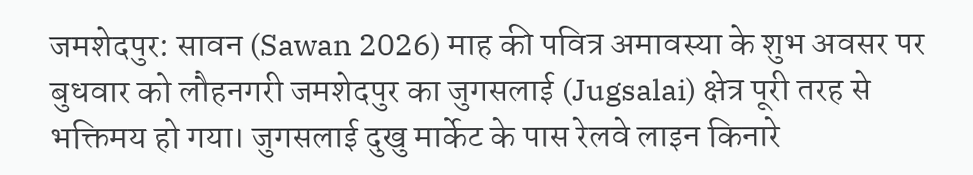जमशेदपुर: सावन (Sawan 2026) माह की पवित्र अमावस्या के शुभ अवसर पर बुधवार को लौहनगरी जमशेदपुर का जुगसलाई (Jugsalai) क्षेत्र पूरी तरह से भक्तिमय हो गया। जुगसलाई दुखु मार्केट के पास रेलवे लाइन किनारे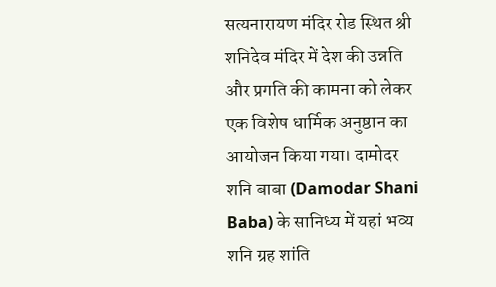सत्यनारायण मंदिर रोड स्थित श्री शनिदेव मंदिर में देश की उन्नति और प्रगति की कामना को लेकर एक विशेष धार्मिक अनुष्ठान का आयोजन किया गया। दामोदर शनि बाबा (Damodar Shani Baba) के सानिध्य में यहां भव्य शनि ग्रह शांति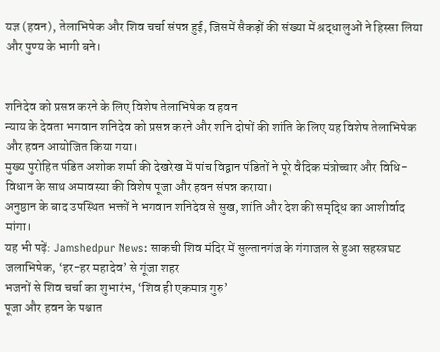यज्ञ (हवन), तेलाभिषेक और शिव चर्चा संपन्न हुई, जिसमें सैकड़ों की संख्या में श्रद्धालुओं ने हिस्सा लिया और पुण्य के भागी बने।


शनिदेव को प्रसन्न करने के लिए विशेष तेलाभिषेक व हवन
न्याय के देवता भगवान शनिदेव को प्रसन्न करने और शनि दोषों की शांति के लिए यह विशेष तेलाभिषेक और हवन आयोजित किया गया।
मुख्य पुरोहित पंडित अशोक शर्मा की देखरेख में पांच विद्वान पंडितों ने पूरे वैदिक मंत्रोच्चार और विधि-विधान के साथ अमावस्या की विशेष पूजा और हवन संपन्न कराया।
अनुष्ठान के बाद उपस्थित भक्तों ने भगवान शनिदेव से सुख, शांति और देश की समृद्धि का आशीर्वाद मांगा।
यह भी पढ़ें: Jamshedpur News: साकची शिव मंदिर में सुल्तानगंज के गंगाजल से हुआ सहस्त्रघट जलाभिषेक, ‘हर-हर महादेव’ से गूंजा शहर
भजनों से शिव चर्चा का शुभारंभ, ‘शिव ही एकमात्र गुरु’
पूजा और हवन के पश्चात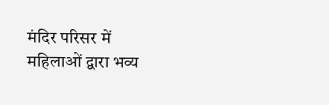मंदिर परिसर में महिलाओं द्वारा भव्य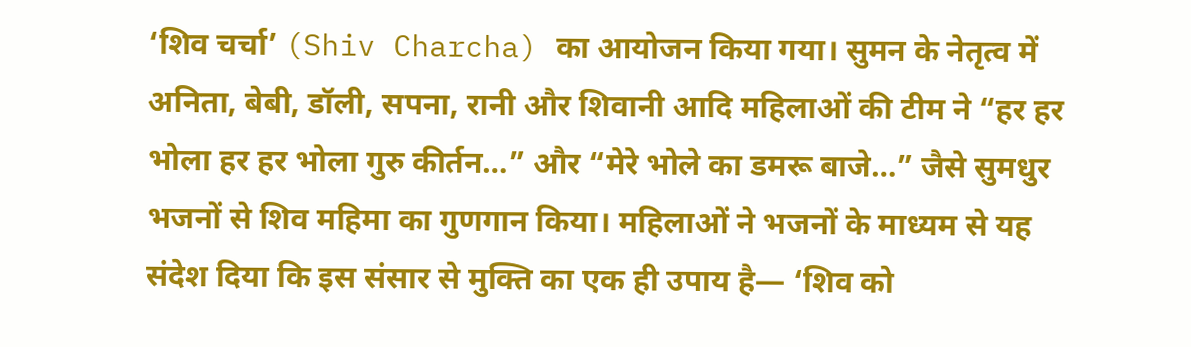‘शिव चर्चा’ (Shiv Charcha) का आयोजन किया गया। सुमन के नेतृत्व में अनिता, बेबी, डॉली, सपना, रानी और शिवानी आदि महिलाओं की टीम ने “हर हर भोला हर हर भोला गुरु कीर्तन…” और “मेरे भोले का डमरू बाजे…” जैसे सुमधुर भजनों से शिव महिमा का गुणगान किया। महिलाओं ने भजनों के माध्यम से यह संदेश दिया कि इस संसार से मुक्ति का एक ही उपाय है— ‘शिव को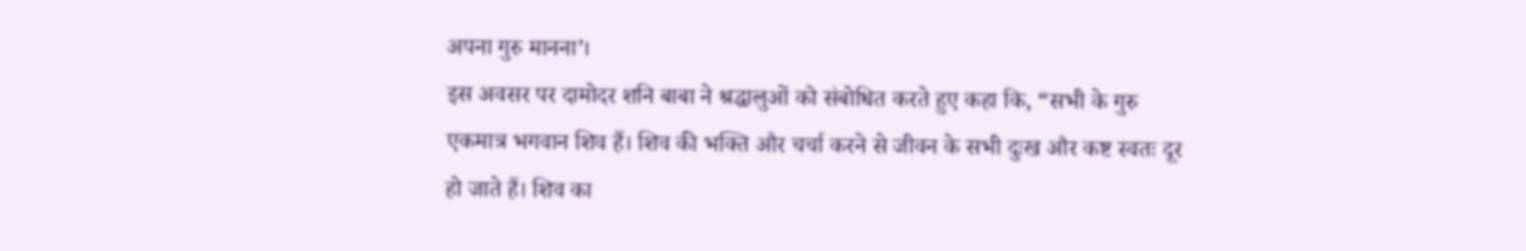अपना गुरु मानना’।
इस अवसर पर दामोदर शनि बाबा ने श्रद्धालुओं को संबोधित करते हुए कहा कि, “सभी के गुरु एकमात्र भगवान शिव हैं। शिव की भक्ति और चर्चा करने से जीवन के सभी दुःख और कष्ट स्वतः दूर हो जाते हैं। शिव का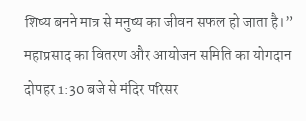शिष्य बनने मात्र से मनुष्य का जीवन सफल हो जाता है।”
महाप्रसाद का वितरण और आयोजन समिति का योगदान
दोपहर 1:30 बजे से मंदिर परिसर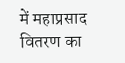में महाप्रसाद वितरण का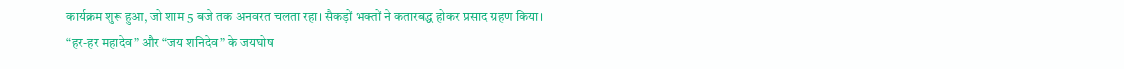कार्यक्रम शुरू हुआ, जो शाम 5 बजे तक अनवरत चलता रहा। सैकड़ों भक्तों ने कतारबद्ध होकर प्रसाद ग्रहण किया। “हर-हर महादेव” और “जय शनिदेव” के जयघोष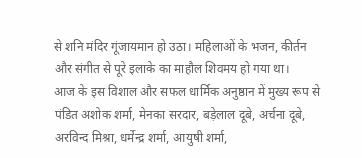से शनि मंदिर गूंजायमान हो उठा। महिलाओं के भजन, कीर्तन और संगीत से पूरे इलाके का माहौल शिवमय हो गया था।
आज के इस विशाल और सफल धार्मिक अनुष्ठान में मुख्य रूप से पंडित अशोक शर्मा, मेनका सरदार, बड़ेलाल दूबे, अर्चना दूबे, अरविन्द मिश्रा, धर्मेन्द्र शर्मा, आयुषी शर्मा,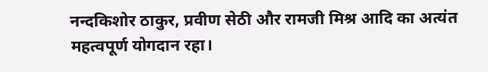नन्दकिशोर ठाकुर, प्रवीण सेठी और रामजी मिश्र आदि का अत्यंत महत्वपूर्ण योगदान रहा।